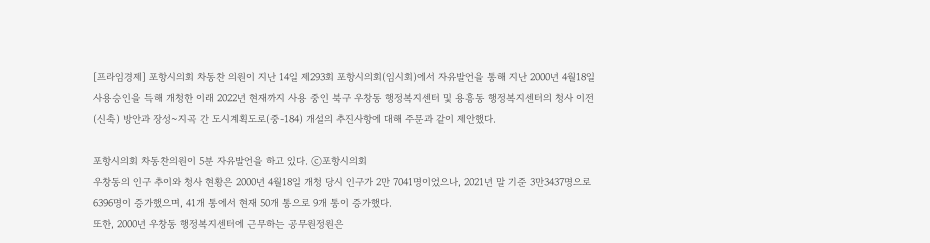[프라임경제] 포항시의회 차동찬 의원이 지난 14일 제293회 포항시의회(임시회)에서 자유발언을 통해 지난 2000년 4월18일 사용승인을 득해 개청한 이래 2022년 현재까지 사용 중인 북구 우창동 행정복지센터 및 용흥동 행정복지센터의 청사 이전(신축) 방안과 장성~지곡 간 도시계획도로(중-184) 개설의 추진사항에 대해 주문과 같이 제안했다.

포항시의회 차동찬의원이 5분 자유발언을 하고 있다. ⓒ포항시의회
우창동의 인구 추이와 청사 현황은 2000년 4월18일 개청 당시 인구가 2만 7041명이었으나, 2021년 말 기준 3만3437명으로 6396명이 증가했으며, 41개 통에서 현재 50개 통으로 9개 통이 증가했다.
또한, 2000년 우창동 행정복지센터에 근무하는 공무원정원은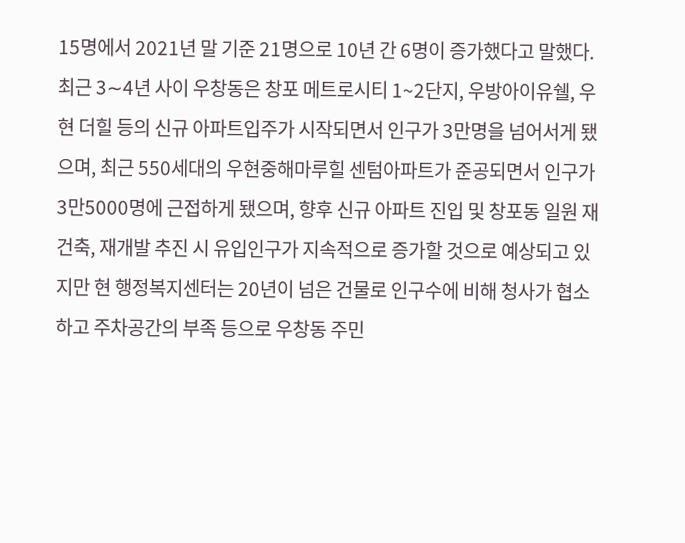15명에서 2021년 말 기준 21명으로 10년 간 6명이 증가했다고 말했다.
최근 3∼4년 사이 우창동은 창포 메트로시티 1~2단지, 우방아이유쉘, 우현 더힐 등의 신규 아파트입주가 시작되면서 인구가 3만명을 넘어서게 됐으며, 최근 550세대의 우현중해마루힐 센텀아파트가 준공되면서 인구가 3만5000명에 근접하게 됐으며, 향후 신규 아파트 진입 및 창포동 일원 재건축, 재개발 추진 시 유입인구가 지속적으로 증가할 것으로 예상되고 있지만 현 행정복지센터는 20년이 넘은 건물로 인구수에 비해 청사가 협소하고 주차공간의 부족 등으로 우창동 주민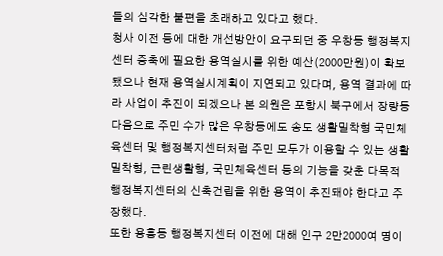들의 심각한 불편을 초래하고 있다고 했다.
청사 이전 등에 대한 개선방안이 요구되던 중 우창동 행정복지센터 증축에 필요한 용역실시를 위한 예산(2000만원)이 확보됐으나 현재 용역실시계획이 지연되고 있다며, 용역 결과에 따라 사업이 추진이 되겠으나 본 의원은 포항시 북구에서 장량동 다음으로 주민 수가 많은 우창동에도 송도 생활밀착형 국민체육센터 및 행정복지센터처럼 주민 모두가 이용할 수 있는 생활밀착형, 근린생활형, 국민체육센터 등의 기능을 갖춘 다목적 행정복지센터의 신축건립을 위한 용역이 추진돼야 한다고 주장했다.
또한 용흥동 행정복지센터 이전에 대해 인구 2만2000여 명이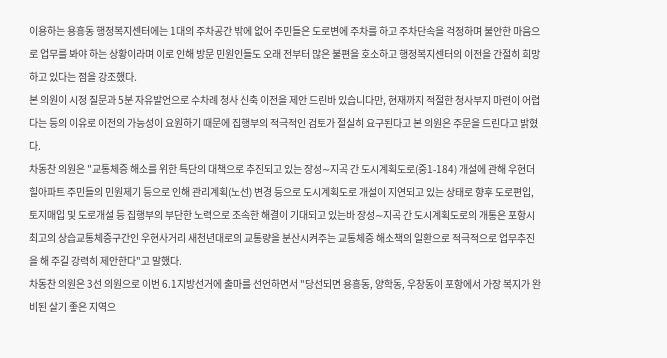이용하는 용흥동 행정복지센터에는 1대의 주차공간 밖에 없어 주민들은 도로변에 주차를 하고 주차단속을 걱정하며 불안한 마음으로 업무를 봐야 하는 상황이라며 이로 인해 방문 민원인들도 오래 전부터 많은 불편을 호소하고 행정복지센터의 이전을 간절히 희망하고 있다는 점을 강조했다.
본 의원이 시정 질문과 5분 자유발언으로 수차례 청사 신축 이전을 제안 드린바 있습니다만, 현재까지 적절한 청사부지 마련이 어렵다는 등의 이유로 이전의 가능성이 요원하기 때문에 집행부의 적극적인 검토가 절실히 요구된다고 본 의원은 주문을 드린다고 밝혔다.
차동찬 의원은 "교통체증 해소를 위한 특단의 대책으로 추진되고 있는 장성∼지곡 간 도시계획도로(중1-184) 개설에 관해 우현더힐아파트 주민들의 민원제기 등으로 인해 관리계획(노선) 변경 등으로 도시계획도로 개설이 지연되고 있는 상태로 향후 도로편입, 토지매입 및 도로개설 등 집행부의 부단한 노력으로 조속한 해결이 기대되고 있는바 장성∼지곡 간 도시계획도로의 개통은 포항시 최고의 상습교통체증구간인 우현사거리 새천년대로의 교통량을 분산시켜주는 교통체증 해소책의 일환으로 적극적으로 업무추진을 해 주길 강력히 제안한다"고 말했다.
차동찬 의원은 3선 의원으로 이번 6.1지방선거에 출마를 선언하면서 "당선되면 용흥동, 양학동, 우창동이 포항에서 가장 복지가 완비된 살기 좋은 지역으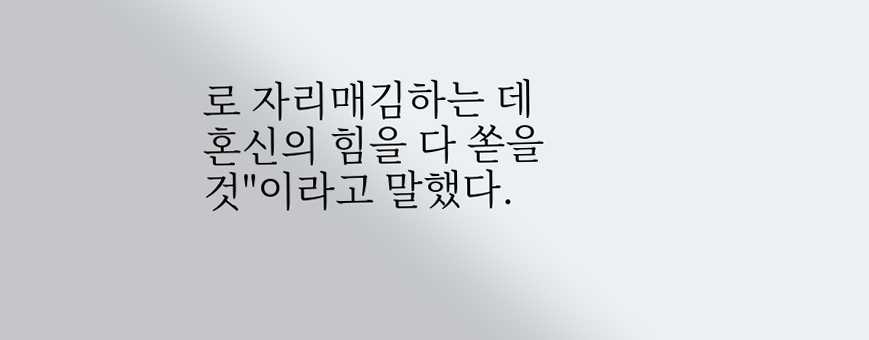로 자리매김하는 데 혼신의 힘을 다 쏟을 것"이라고 말했다.